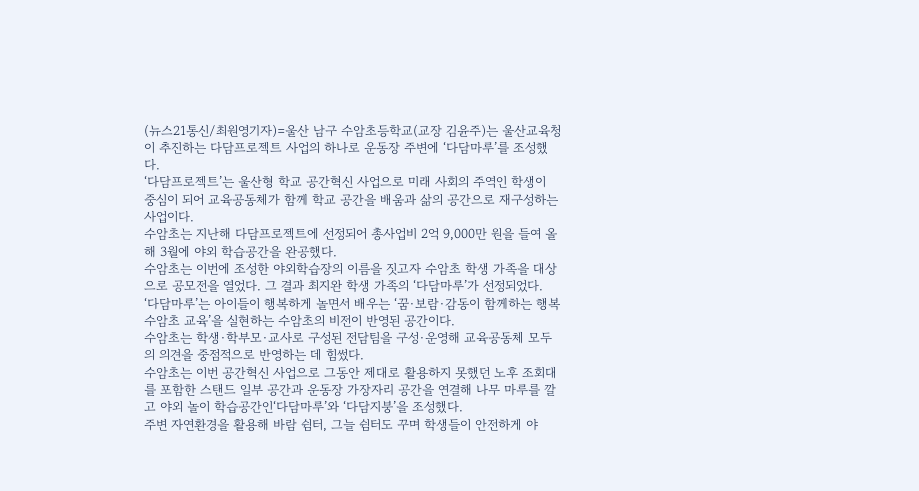(뉴스21통신/최원영기자)=울산 남구 수암초등학교(교장 김윤주)는 울산교육청이 추진하는 다담프로젝트 사업의 하나로 운동장 주변에 ‘다담마루’를 조성했다.
‘다담프로젝트’는 울산형 학교 공간혁신 사업으로 미래 사회의 주역인 학생이 중심이 되어 교육공동체가 함께 학교 공간을 배움과 삶의 공간으로 재구성하는 사업이다.
수암초는 지난해 다담프로젝트에 선정되어 총사업비 2억 9,000만 원을 들여 올해 3월에 야외 학습공간을 완공했다.
수암초는 이번에 조성한 야외학습장의 이름을 짓고자 수암초 학생 가족을 대상으로 공모전을 열었다. 그 결과 최지완 학생 가족의 ‘다담마루’가 선정되었다.
‘다담마루’는 아이들이 행복하게 놀면서 배우는 ‘꿈·보람·감동이 함께하는 행복 수암초 교육’을 실현하는 수암초의 비전이 반영된 공간이다.
수암초는 학생·학부모·교사로 구성된 전담팀을 구성·운영해 교육공동체 모두의 의견을 중점적으로 반영하는 데 힘썼다.
수암초는 이번 공간혁신 사업으로 그동안 제대로 활용하지 못했던 노후 조회대를 포함한 스탠드 일부 공간과 운동장 가장자리 공간을 연결해 나무 마루를 깔고 야외 놀이 학습공간인‘다담마루’와 ‘다담지붕’을 조성했다.
주변 자연환경을 활용해 바람 쉼터, 그늘 쉼터도 꾸며 학생들이 안전하게 야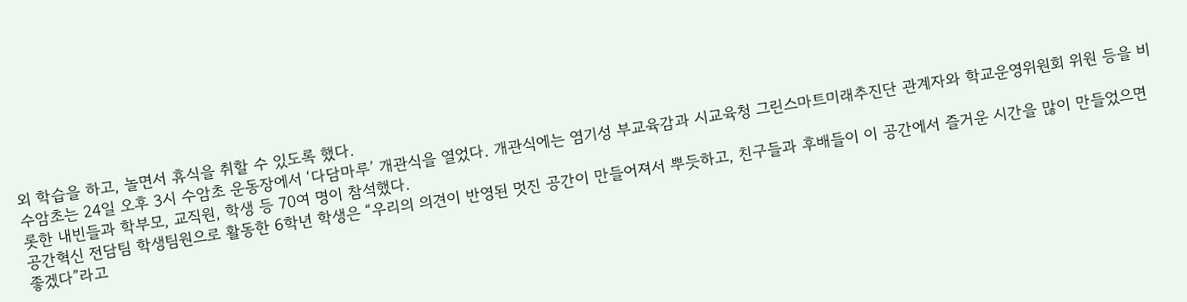외 학습을 하고, 놀면서 휴식을 취할 수 있도록 했다.
수암초는 24일 오후 3시 수암초 운동장에서 ‘다담마루’ 개관식을 열었다. 개관식에는 염기성 부교육감과 시교육청 그린스마트미래추진단 관계자와 학교운영위원회 위원 등을 비롯한 내빈들과 학부모, 교직원, 학생 등 70여 명이 참석했다.
공간혁신 전담팀 학생팀원으로 활동한 6학년 학생은 “우리의 의견이 반영된 멋진 공간이 만들어져서 뿌듯하고, 친구들과 후배들이 이 공간에서 즐거운 시간을 많이 만들었으면 좋겠다”라고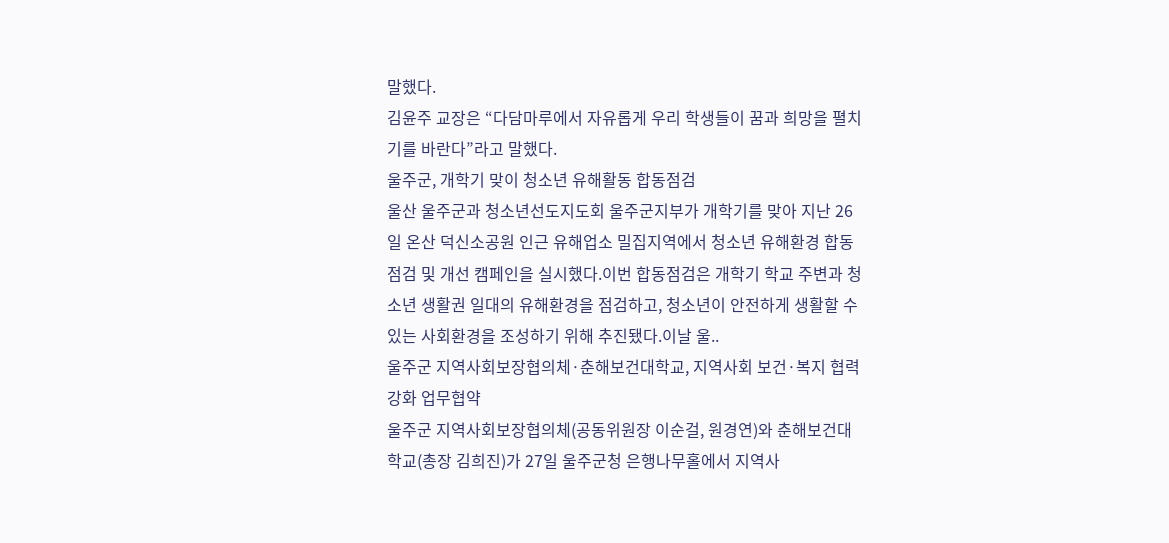말했다.
김윤주 교장은 “다담마루에서 자유롭게 우리 학생들이 꿈과 희망을 펼치기를 바란다”라고 말했다.
울주군, 개학기 맞이 청소년 유해활동 합동점검
울산 울주군과 청소년선도지도회 울주군지부가 개학기를 맞아 지난 26일 온산 덕신소공원 인근 유해업소 밀집지역에서 청소년 유해환경 합동점검 및 개선 캠페인을 실시했다.이번 합동점검은 개학기 학교 주변과 청소년 생활권 일대의 유해환경을 점검하고, 청소년이 안전하게 생활할 수 있는 사회환경을 조성하기 위해 추진됐다.이날 울..
울주군 지역사회보장협의체·춘해보건대학교, 지역사회 보건·복지 협력 강화 업무협약
울주군 지역사회보장협의체(공동위원장 이순걸, 원경연)와 춘해보건대학교(총장 김희진)가 27일 울주군청 은행나무홀에서 지역사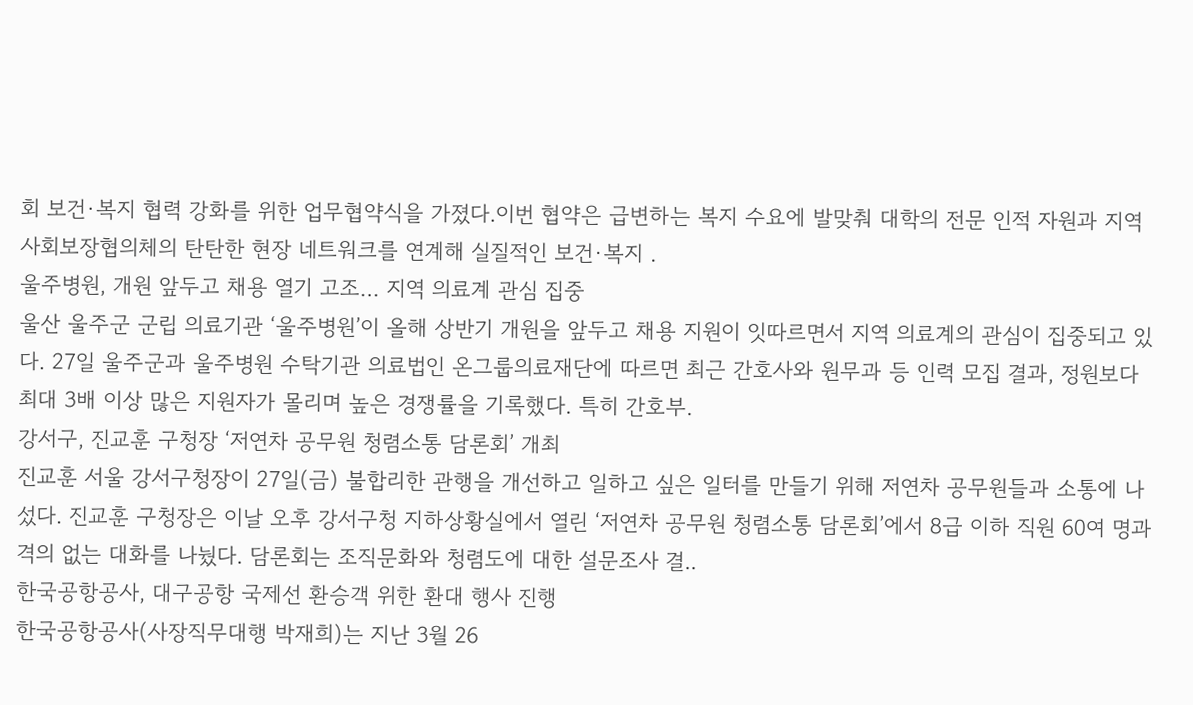회 보건·복지 협력 강화를 위한 업무협약식을 가졌다.이번 협약은 급변하는 복지 수요에 발맞춰 대학의 전문 인적 자원과 지역사회보장협의체의 탄탄한 현장 네트워크를 연계해 실질적인 보건·복지 .
울주병원, 개원 앞두고 채용 열기 고조… 지역 의료계 관심 집중
울산 울주군 군립 의료기관 ‘울주병원’이 올해 상반기 개원을 앞두고 채용 지원이 잇따르면서 지역 의료계의 관심이 집중되고 있다. 27일 울주군과 울주병원 수탁기관 의료법인 온그룹의료재단에 따르면 최근 간호사와 원무과 등 인력 모집 결과, 정원보다 최대 3배 이상 많은 지원자가 몰리며 높은 경쟁률을 기록했다. 특히 간호부.
강서구, 진교훈 구청장 ‘저연차 공무원 청렴소통 담론회’ 개최
진교훈 서울 강서구청장이 27일(금) 불합리한 관행을 개선하고 일하고 싶은 일터를 만들기 위해 저연차 공무원들과 소통에 나섰다. 진교훈 구청장은 이날 오후 강서구청 지하상황실에서 열린 ‘저연차 공무원 청렴소통 담론회’에서 8급 이하 직원 60여 명과 격의 없는 대화를 나눴다. 담론회는 조직문화와 청렴도에 대한 설문조사 결..
한국공항공사, 대구공항 국제선 환승객 위한 환대 행사 진행
한국공항공사(사장직무대행 박재희)는 지난 3월 26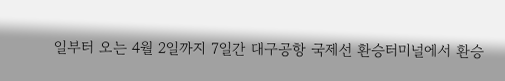일부터 오는 4월 2일까지 7일간 대구공항 국제선 환승터미널에서 환승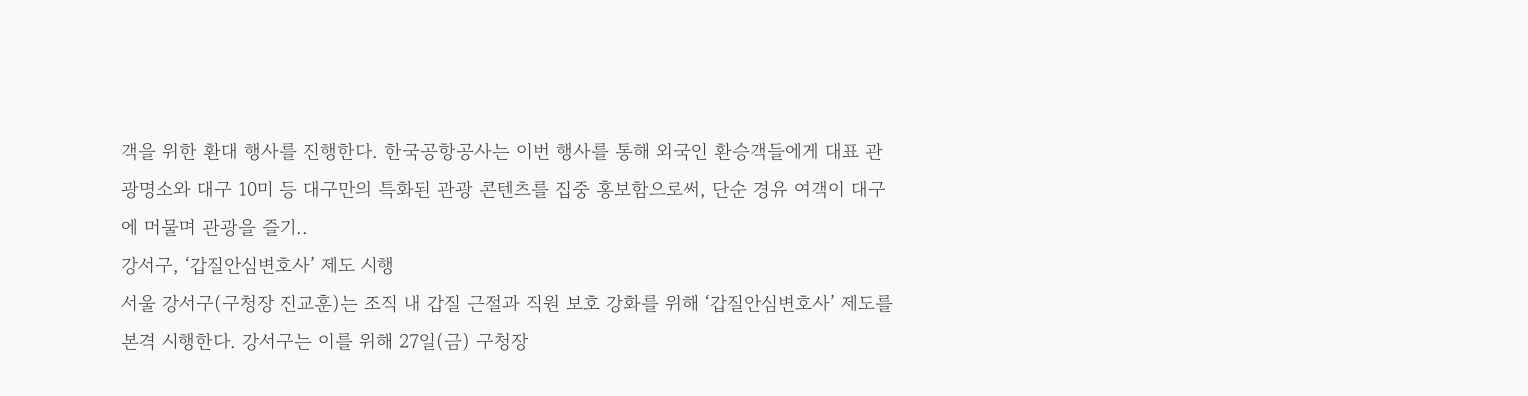객을 위한 환대 행사를 진행한다. 한국공항공사는 이번 행사를 통해 외국인 환승객들에게 대표 관광명소와 대구 10미 등 대구만의 특화된 관광 콘텐츠를 집중 홍보함으로써, 단순 경유 여객이 대구에 머물며 관광을 즐기..
강서구, ‘갑질안심변호사’ 제도 시행
서울 강서구(구청장 진교훈)는 조직 내 갑질 근절과 직원 보호 강화를 위해 ‘갑질안심변호사’ 제도를 본격 시행한다. 강서구는 이를 위해 27일(금) 구청장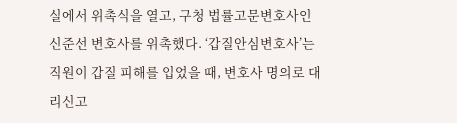실에서 위촉식을 열고, 구청 법률고문변호사인 신준선 변호사를 위촉했다. ‘갑질안심변호사’는 직원이 갑질 피해를 입었을 때, 변호사 명의로 대리신고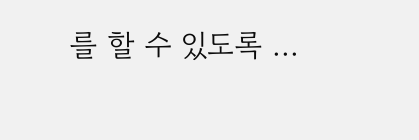를 할 수 있도록 ...